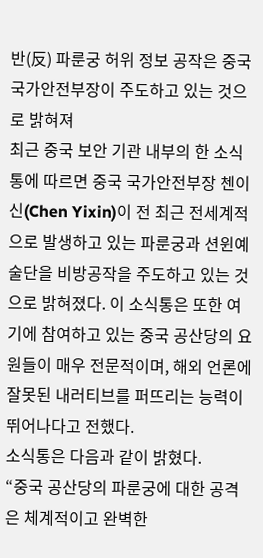반(反) 파룬궁 허위 정보 공작은 중국 국가안전부장이 주도하고 있는 것으로 밝혀져
최근 중국 보안 기관 내부의 한 소식통에 따르면 중국 국가안전부장 첸이신(Chen Yixin)이 전 최근 전세계적으로 발생하고 있는 파룬궁과 션윈예술단을 비방공작을 주도하고 있는 것으로 밝혀졌다. 이 소식통은 또한 여기에 참여하고 있는 중국 공산당의 요원들이 매우 전문적이며, 해외 언론에 잘못된 내러티브를 퍼뜨리는 능력이 뛰어나다고 전했다.
소식통은 다음과 같이 밝혔다.
“중국 공산당의 파룬궁에 대한 공격은 체계적이고 완벽한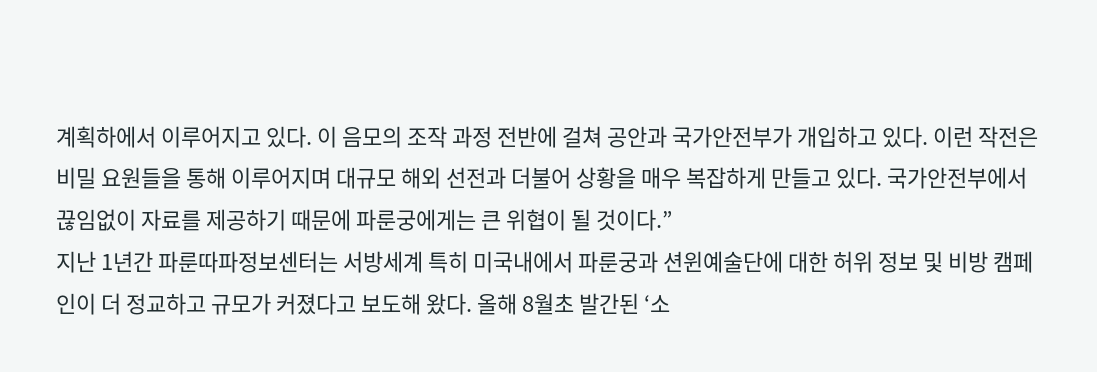계획하에서 이루어지고 있다. 이 음모의 조작 과정 전반에 걸쳐 공안과 국가안전부가 개입하고 있다. 이런 작전은 비밀 요원들을 통해 이루어지며 대규모 해외 선전과 더불어 상황을 매우 복잡하게 만들고 있다. 국가안전부에서 끊임없이 자료를 제공하기 때문에 파룬궁에게는 큰 위협이 될 것이다.”
지난 1년간 파룬따파정보센터는 서방세계 특히 미국내에서 파룬궁과 션윈예술단에 대한 허위 정보 및 비방 캠페인이 더 정교하고 규모가 커졌다고 보도해 왔다. 올해 8월초 발간된 ‘소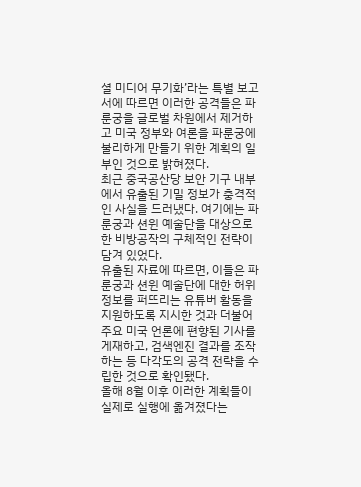셜 미디어 무기화’라는 특별 보고서에 따르면 이러한 공격들은 파룬궁을 글로벌 차원에서 제거하고 미국 정부와 여론을 파룬궁에 불리하게 만들기 위한 계획의 일부인 것으로 밝혀졌다.
최근 중국공산당 보안 기구 내부에서 유출된 기밀 정보가 충격적인 사실을 드러냈다. 여기에는 파룬궁과 션윈 예술단을 대상으로 한 비방공작의 구체적인 전략이 담겨 있었다.
유출된 자료에 따르면, 이들은 파룬궁과 션윈 예술단에 대한 허위 정보를 퍼뜨리는 유튜버 활동을 지원하도록 지시한 것과 더불어 주요 미국 언론에 편향된 기사를 게재하고, 검색엔진 결과를 조작하는 등 다각도의 공격 전략을 수립한 것으로 확인됐다.
올해 8월 이후 이러한 계획들이 실제로 실행에 옮겨졌다는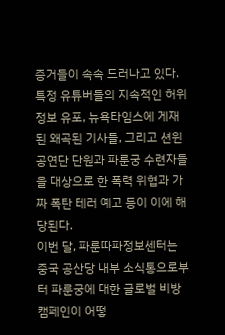증거들이 속속 드러나고 있다. 특정 유튜버들의 지속적인 허위 정보 유포, 뉴욕타임스에 게재된 왜곡된 기사들, 그리고 션윈 공연단 단원과 파룬궁 수련자들을 대상으로 한 폭력 위협과 가짜 폭탄 테러 예고 등이 이에 해당된다.
이번 달, 파룬따파정보센터는 중국 공산당 내부 소식통으로부터 파룬궁에 대한 글로벌 비방 캠페인이 어떻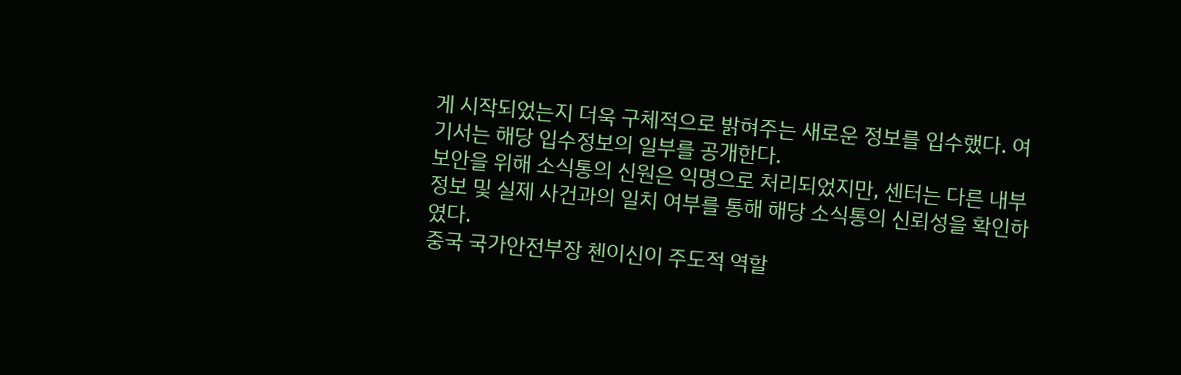게 시작되었는지 더욱 구체적으로 밝혀주는 새로운 정보를 입수했다. 여기서는 해당 입수정보의 일부를 공개한다.
보안을 위해 소식통의 신원은 익명으로 처리되었지만, 센터는 다른 내부 정보 및 실제 사건과의 일치 여부를 통해 해당 소식통의 신뢰성을 확인하였다.
중국 국가안전부장 첸이신이 주도적 역할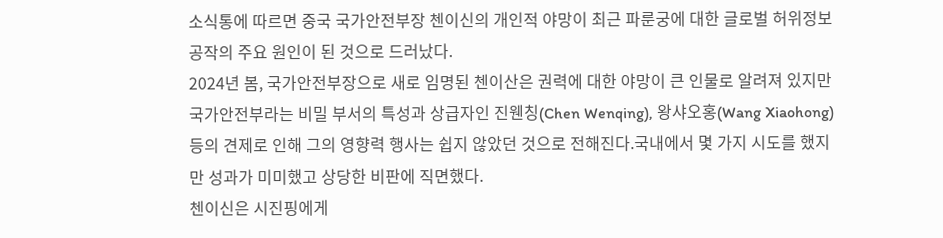소식통에 따르면 중국 국가안전부장 첸이신의 개인적 야망이 최근 파룬궁에 대한 글로벌 허위정보 공작의 주요 원인이 된 것으로 드러났다.
2024년 봄, 국가안전부장으로 새로 임명된 첸이산은 권력에 대한 야망이 큰 인물로 알려져 있지만 국가안전부라는 비밀 부서의 특성과 상급자인 진웬칭(Chen Wenqing), 왕샤오홍(Wang Xiaohong) 등의 견제로 인해 그의 영향력 행사는 쉽지 않았던 것으로 전해진다.국내에서 몇 가지 시도를 했지만 성과가 미미했고 상당한 비판에 직면했다.
첸이신은 시진핑에게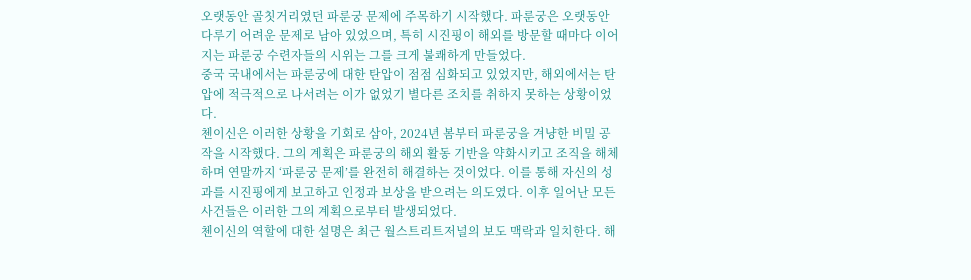오랫동안 골칫거리였던 파룬궁 문제에 주목하기 시작했다. 파룬궁은 오랫동안 다루기 어려운 문제로 남아 있었으며, 특히 시진핑이 해외를 방문할 때마다 이어지는 파룬궁 수련자들의 시위는 그를 크게 불쾌하게 만들었다.
중국 국내에서는 파룬궁에 대한 탄압이 점점 심화되고 있었지만, 해외에서는 탄압에 적극적으로 나서려는 이가 없었기 별다른 조치를 취하지 못하는 상황이었다.
첸이신은 이러한 상황을 기회로 삼아, 2024년 봄부터 파룬궁을 겨냥한 비밀 공작을 시작했다. 그의 계획은 파룬궁의 해외 활동 기반을 약화시키고 조직을 해체하며 연말까지 ‘파룬궁 문제’를 완전히 해결하는 것이었다. 이를 통해 자신의 성과를 시진핑에게 보고하고 인정과 보상을 받으려는 의도였다. 이후 일어난 모든 사건들은 이러한 그의 계획으로부터 발생되었다.
첸이신의 역할에 대한 설명은 최근 월스트리트저널의 보도 맥락과 일치한다. 해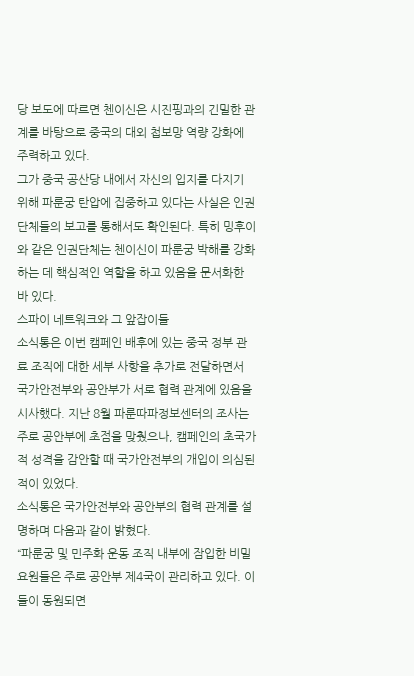당 보도에 따르면 첸이신은 시진핑과의 긴밀한 관계를 바탕으로 중국의 대외 첩보망 역량 강화에 주력하고 있다.
그가 중국 공산당 내에서 자신의 입지를 다지기 위해 파룬궁 탄압에 집중하고 있다는 사실은 인권단체들의 보고를 통해서도 확인된다. 특히 밍후이와 같은 인권단체는 첸이신이 파룬궁 박해를 강화하는 데 핵심적인 역할을 하고 있음을 문서화한 바 있다.
스파이 네트워크와 그 앞잡이들
소식통은 이번 캠페인 배후에 있는 중국 정부 관료 조직에 대한 세부 사항을 추가로 전달하면서 국가안전부와 공안부가 서로 협력 관계에 있음을 시사했다. 지난 8월 파룬따파정보센터의 조사는 주로 공안부에 초점을 맞췄으나, 캠페인의 초국가적 성격을 감안할 때 국가안전부의 개입이 의심된 적이 있었다.
소식통은 국가안전부와 공안부의 협력 관계를 설명하며 다음과 같이 밝혔다.
“파룬궁 및 민주화 운동 조직 내부에 잠입한 비밀 요원들은 주로 공안부 제4국이 관리하고 있다. 이들이 동원되면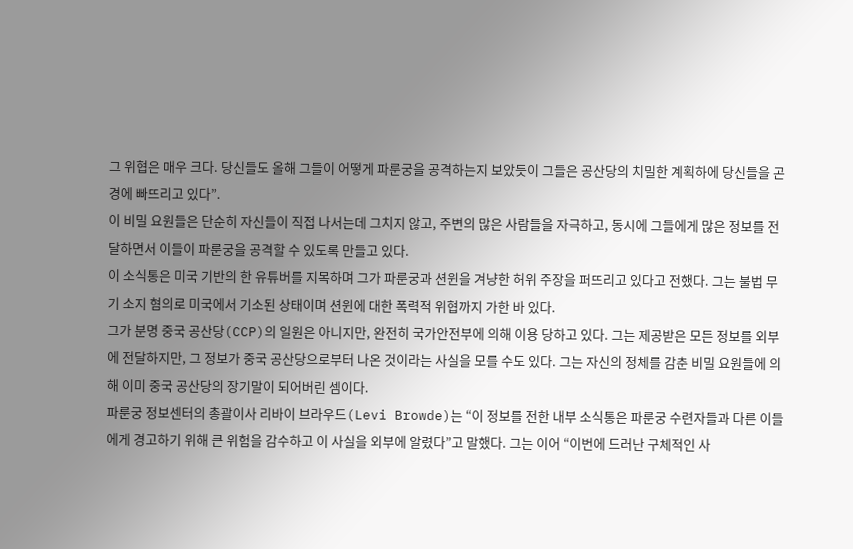그 위협은 매우 크다. 당신들도 올해 그들이 어떻게 파룬궁을 공격하는지 보았듯이 그들은 공산당의 치밀한 계획하에 당신들을 곤경에 빠뜨리고 있다”.
이 비밀 요원들은 단순히 자신들이 직접 나서는데 그치지 않고, 주변의 많은 사람들을 자극하고, 동시에 그들에게 많은 정보를 전달하면서 이들이 파룬궁을 공격할 수 있도록 만들고 있다.
이 소식통은 미국 기반의 한 유튜버를 지목하며 그가 파룬궁과 션윈을 겨냥한 허위 주장을 퍼뜨리고 있다고 전했다. 그는 불법 무기 소지 혐의로 미국에서 기소된 상태이며 션윈에 대한 폭력적 위협까지 가한 바 있다.
그가 분명 중국 공산당(CCP)의 일원은 아니지만, 완전히 국가안전부에 의해 이용 당하고 있다. 그는 제공받은 모든 정보를 외부에 전달하지만, 그 정보가 중국 공산당으로부터 나온 것이라는 사실을 모를 수도 있다. 그는 자신의 정체를 감춘 비밀 요원들에 의해 이미 중국 공산당의 장기말이 되어버린 셈이다.
파룬궁 정보센터의 총괄이사 리바이 브라우드(Levi Browde)는 “이 정보를 전한 내부 소식통은 파룬궁 수련자들과 다른 이들에게 경고하기 위해 큰 위험을 감수하고 이 사실을 외부에 알렸다”고 말했다. 그는 이어 “이번에 드러난 구체적인 사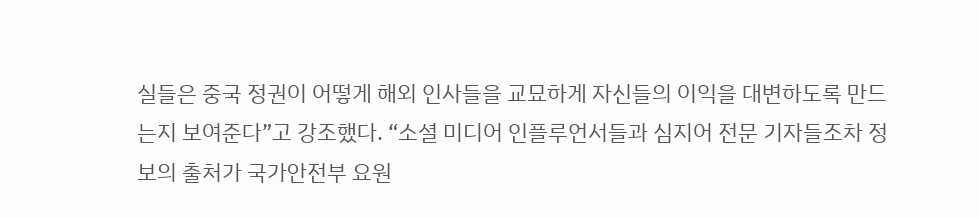실들은 중국 정권이 어떻게 해외 인사들을 교묘하게 자신들의 이익을 대변하도록 만드는지 보여준다”고 강조했다. “소셜 미디어 인플루언서들과 심지어 전문 기자들조차 정보의 출처가 국가안전부 요원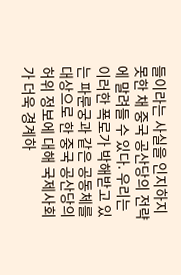들이라는 사실을 인지하지 못한 채 중국 공산당의 전략에 말려들 수 있다. 우리는 이러한 폭로가 박해받고 있는 파룬궁과 같은 공동체를 대상으로 한 중국 공산당의 허위 정보에 대해 국제사회가 더욱 경계하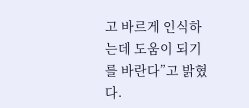고 바르게 인식하는데 도움이 되기를 바란다”고 밝혔다.